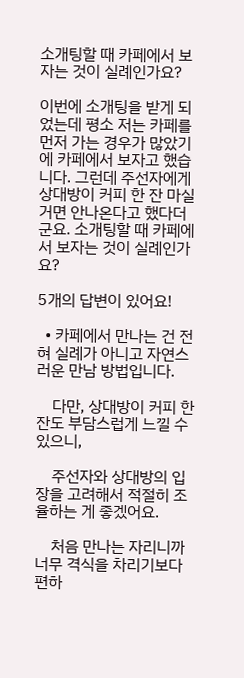소개팅할 때 카페에서 보자는 것이 실례인가요?

이번에 소개팅을 받게 되었는데 평소 저는 카페를 먼저 가는 경우가 많았기에 카페에서 보자고 했습니다. 그런데 주선자에게 상대방이 커피 한 잔 마실 거면 안나온다고 했다더군요. 소개팅할 때 카페에서 보자는 것이 실례인가요?

5개의 답변이 있어요!

  • 카페에서 만나는 건 전혀 실례가 아니고 자연스러운 만남 방법입니다.

    다만, 상대방이 커피 한 잔도 부담스럽게 느낄 수 있으니,

    주선자와 상대방의 입장을 고려해서 적절히 조율하는 게 좋겠어요.

    처음 만나는 자리니까 너무 격식을 차리기보다 편하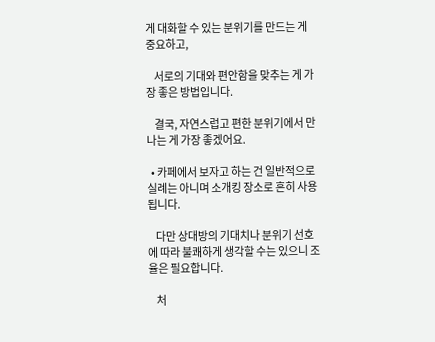게 대화할 수 있는 분위기를 만드는 게 중요하고,

    서로의 기대와 편안함을 맞추는 게 가장 좋은 방법입니다.

    결국, 자연스럽고 편한 분위기에서 만나는 게 가장 좋겠어요.

  • 카페에서 보자고 하는 건 일반적으로 실례는 아니며 소개킹 장소로 흔히 사용됩니다.

    다만 상대방의 기대치나 분위기 선호에 따라 불쾌하게 생각할 수는 있으니 조율은 필요합니다.

    처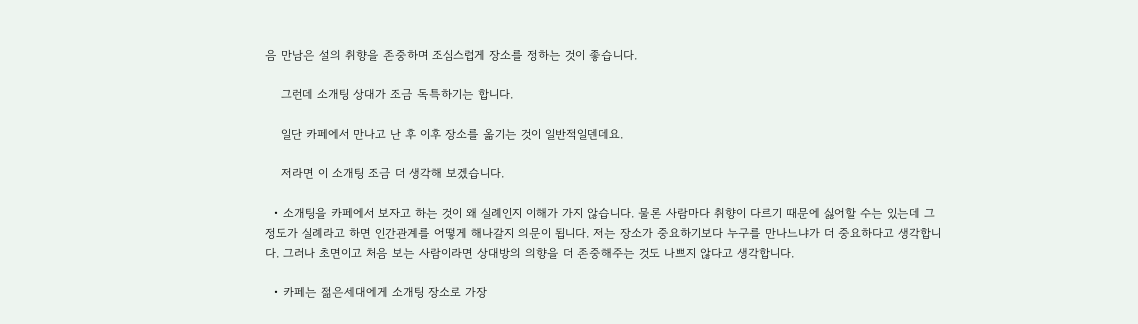음 만남은 설의 취향을 존중하며 조심스럽게 장소를 정하는 것이 좋습니다.

    그런데 소개팅 상대가 조금 독특하기는 합니다.

    일단 카페에서 만나고 난 후 이후 장소를 옮기는 것이 일반적일덴데요.

    저라면 이 소개팅 조금 더 생각해 보겠습니다.

  • 소개팅을 카페에서 보자고 하는 것이 왜 실례인지 이해가 가지 않습니다. 물론 사람마다 취향이 다르기 때문에 싫어할 수는 있는데 그 정도가 실례라고 하면 인간관계를 어떻게 해나갈지 의문이 됩니다. 저는 장소가 중요하기보다 누구를 만나느냐가 더 중요하다고 생각합니다. 그러나 초면이고 처음 보는 사람이라면 상대방의 의향을 더 존중해주는 것도 나쁘지 않다고 생각합니다.

  • 카페는 젊은세대에게 소개팅 장소로 가장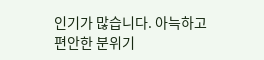인기가 많습니다. 아늑하고 편안한 분위기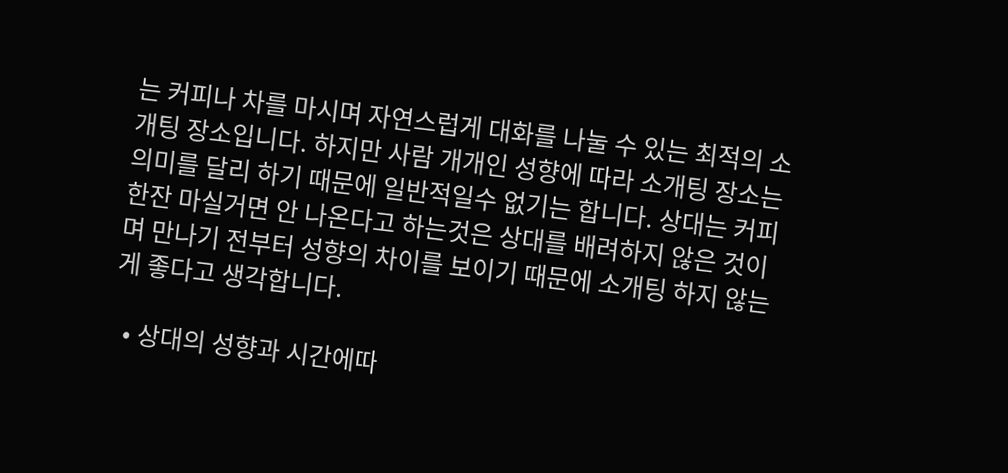는 커피나 차를 마시며 자연스럽게 대화를 나눌 수 있는 최적의 소개팅 장소입니다. 하지만 사람 개개인 성향에 따라 소개팅 장소는 의미를 달리 하기 때문에 일반적일수 없기는 합니다. 상대는 커피 한잔 마실거면 안 나온다고 하는것은 상대를 배려하지 않은 것이며 만나기 전부터 성향의 차이를 보이기 때문에 소개팅 하지 않는게 좋다고 생각합니다.

  • 상대의 성향과 시간에따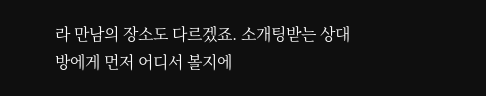라 만남의 장소도 다르겠죠. 소개팅받는 상대방에게 먼저 어디서 볼지에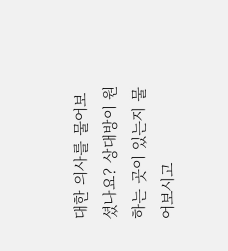대한 의사를 물어보셨나요? 상대방이 원하는 곳이 있는지 물어보시고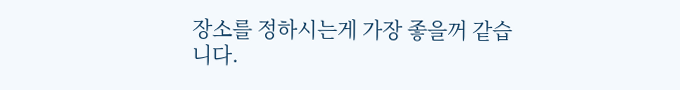장소를 정하시는게 가장 좋을꺼 같습니다.